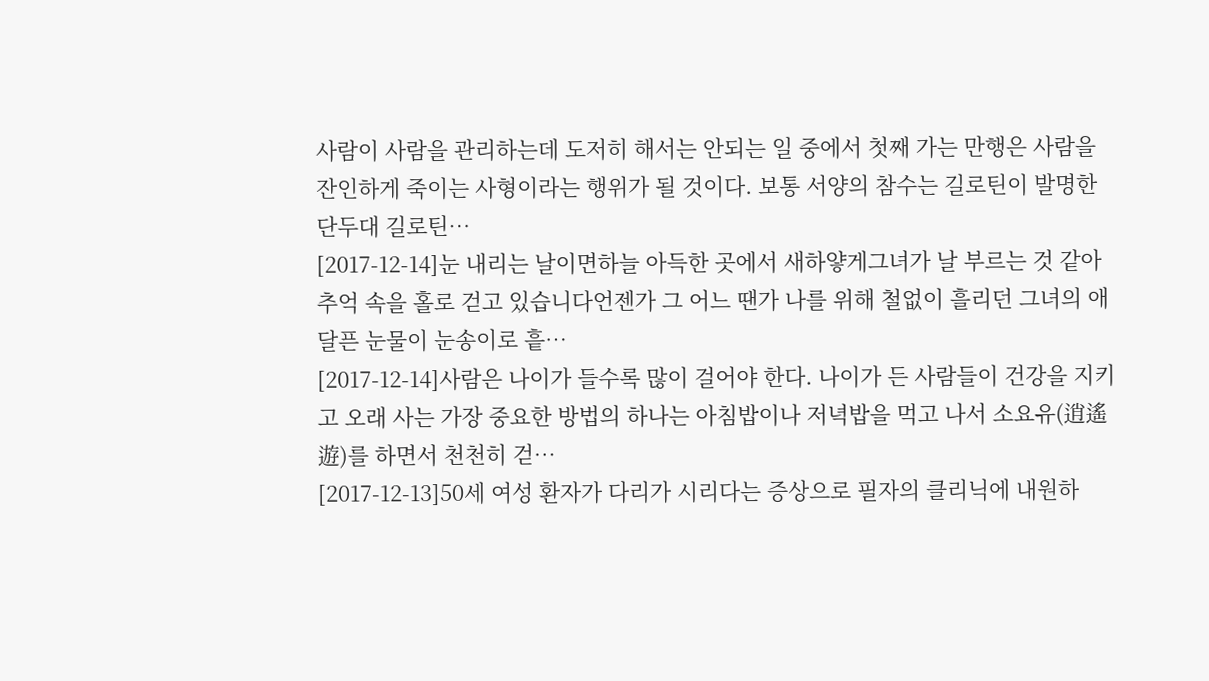사람이 사람을 관리하는데 도저히 해서는 안되는 일 중에서 첫째 가는 만행은 사람을 잔인하게 죽이는 사형이라는 행위가 될 것이다. 보통 서양의 참수는 길로틴이 발명한 단두대 길로틴…
[2017-12-14]눈 내리는 날이면하늘 아득한 곳에서 새하얗게그녀가 날 부르는 것 같아 추억 속을 홀로 걷고 있습니다언젠가 그 어느 땐가 나를 위해 철없이 흘리던 그녀의 애달픈 눈물이 눈송이로 흩…
[2017-12-14]사람은 나이가 들수록 많이 걸어야 한다. 나이가 든 사람들이 건강을 지키고 오래 사는 가장 중요한 방법의 하나는 아침밥이나 저녁밥을 먹고 나서 소요유(逍遙遊)를 하면서 천천히 걷…
[2017-12-13]50세 여성 환자가 다리가 시리다는 증상으로 필자의 클리닉에 내원하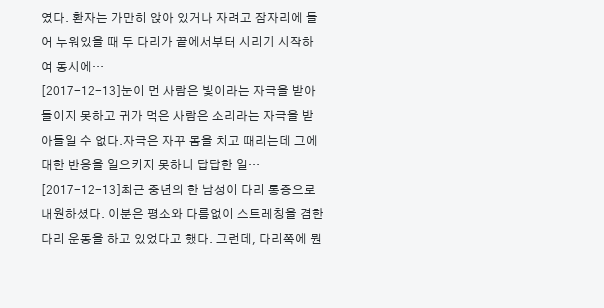였다. 환자는 가만히 앉아 있거나 자려고 잠자리에 들어 누워있을 때 두 다리가 끝에서부터 시리기 시작하여 동시에…
[2017-12-13]눈이 먼 사람은 빛이라는 자극을 받아들이지 못하고 귀가 먹은 사람은 소리라는 자극을 받아들일 수 없다.자극은 자꾸 몸을 치고 때리는데 그에 대한 반응을 일으키지 못하니 답답한 일…
[2017-12-13]최근 중년의 한 남성이 다리 통증으로 내원하셨다. 이분은 평소와 다름없이 스트레칭을 겸한 다리 운동을 하고 있었다고 했다. 그런데, 다리쪽에 뭔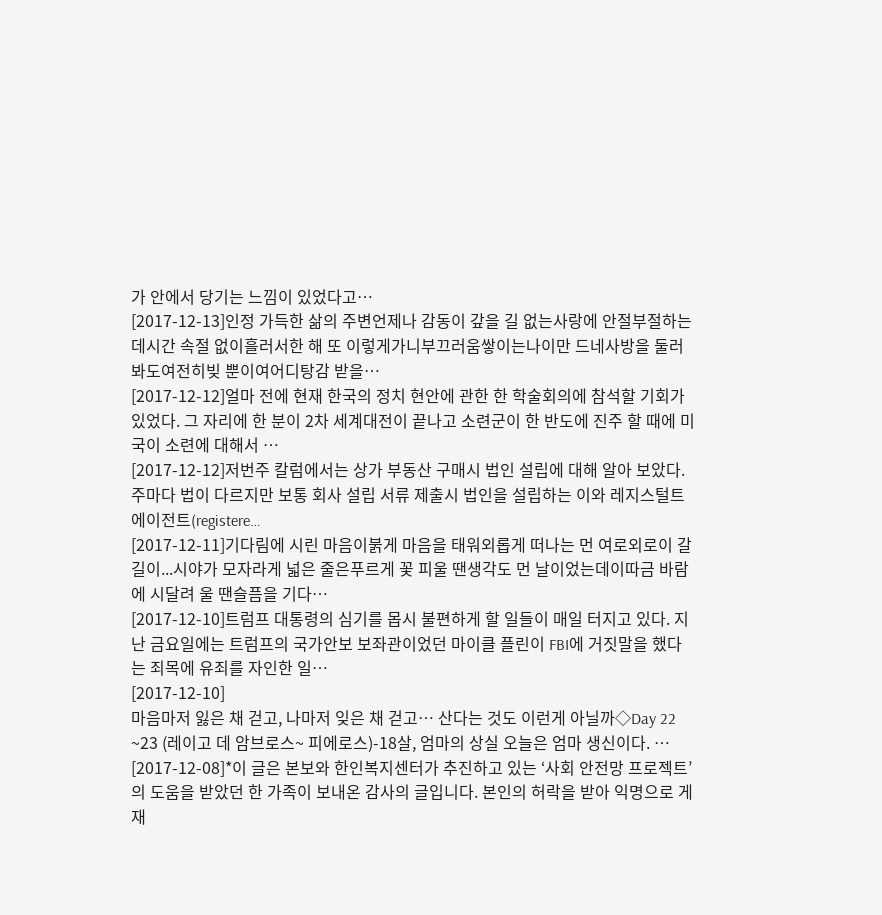가 안에서 당기는 느낌이 있었다고…
[2017-12-13]인정 가득한 삶의 주변언제나 감동이 갚을 길 없는사랑에 안절부절하는데시간 속절 없이흘러서한 해 또 이렇게가니부끄러움쌓이는나이만 드네사방을 둘러봐도여전히빚 뿐이여어디탕감 받을…
[2017-12-12]얼마 전에 현재 한국의 정치 현안에 관한 한 학술회의에 참석할 기회가 있었다. 그 자리에 한 분이 2차 세계대전이 끝나고 소련군이 한 반도에 진주 할 때에 미국이 소련에 대해서 …
[2017-12-12]저번주 칼럼에서는 상가 부동산 구매시 법인 설립에 대해 알아 보았다. 주마다 법이 다르지만 보통 회사 설립 서류 제출시 법인을 설립하는 이와 레지스털트 에이전트(registere…
[2017-12-11]기다림에 시린 마음이붉게 마음을 태워외롭게 떠나는 먼 여로외로이 갈 길이...시야가 모자라게 넓은 줄은푸르게 꽃 피울 땐생각도 먼 날이었는데이따금 바람에 시달려 울 땐슬픔을 기다…
[2017-12-10]트럼프 대통령의 심기를 몹시 불편하게 할 일들이 매일 터지고 있다. 지난 금요일에는 트럼프의 국가안보 보좌관이었던 마이클 플린이 FBI에 거짓말을 했다는 죄목에 유죄를 자인한 일…
[2017-12-10]
마음마저 잃은 채 걷고, 나마저 잊은 채 걷고… 산다는 것도 이런게 아닐까◇Day 22 ~23 (레이고 데 암브로스~ 피에로스)-18살, 엄마의 상실 오늘은 엄마 생신이다. …
[2017-12-08]*이 글은 본보와 한인복지센터가 추진하고 있는 ‘사회 안전망 프로젝트’의 도움을 받았던 한 가족이 보내온 감사의 글입니다. 본인의 허락을 받아 익명으로 게재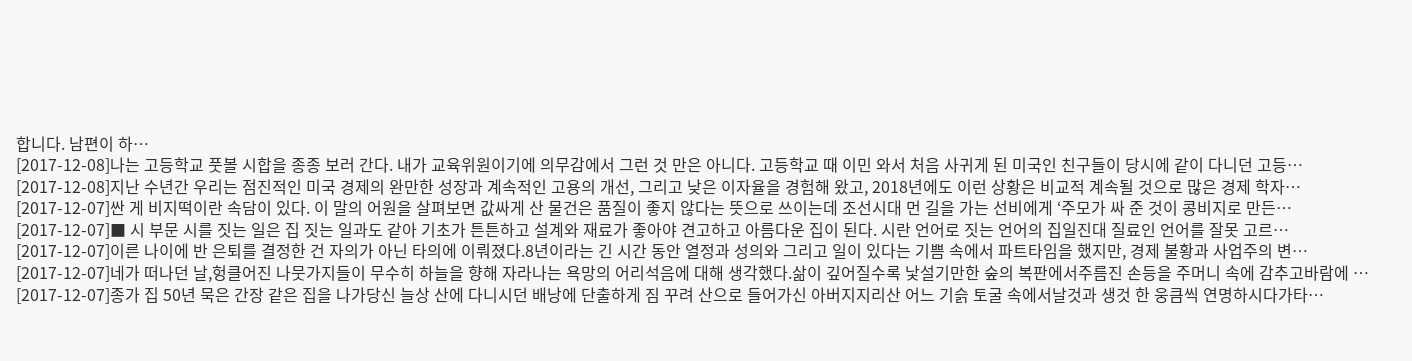합니다. 남편이 하…
[2017-12-08]나는 고등학교 풋볼 시합을 종종 보러 간다. 내가 교육위원이기에 의무감에서 그런 것 만은 아니다. 고등학교 때 이민 와서 처음 사귀게 된 미국인 친구들이 당시에 같이 다니던 고등…
[2017-12-08]지난 수년간 우리는 점진적인 미국 경제의 완만한 성장과 계속적인 고용의 개선, 그리고 낮은 이자율을 경험해 왔고, 2018년에도 이런 상황은 비교적 계속될 것으로 많은 경제 학자…
[2017-12-07]싼 게 비지떡이란 속담이 있다. 이 말의 어원을 살펴보면 값싸게 산 물건은 품질이 좋지 않다는 뜻으로 쓰이는데 조선시대 먼 길을 가는 선비에게 ‘주모가 싸 준 것이 콩비지로 만든…
[2017-12-07]■ 시 부문 시를 짓는 일은 집 짓는 일과도 같아 기초가 튼튼하고 설계와 재료가 좋아야 견고하고 아름다운 집이 된다. 시란 언어로 짓는 언어의 집일진대 질료인 언어를 잘못 고르…
[2017-12-07]이른 나이에 반 은퇴를 결정한 건 자의가 아닌 타의에 이뤄졌다.8년이라는 긴 시간 동안 열정과 성의와 그리고 일이 있다는 기쁨 속에서 파트타임을 했지만, 경제 불황과 사업주의 변…
[2017-12-07]네가 떠나던 날,헝클어진 나뭇가지들이 무수히 하늘을 향해 자라나는 욕망의 어리석음에 대해 생각했다.삶이 깊어질수록 낯설기만한 숲의 복판에서주름진 손등을 주머니 속에 감추고바람에 …
[2017-12-07]종가 집 50년 묵은 간장 같은 집을 나가당신 늘상 산에 다니시던 배낭에 단출하게 짐 꾸려 산으로 들어가신 아버지지리산 어느 기슭 토굴 속에서날것과 생것 한 웅큼씩 연명하시다가타…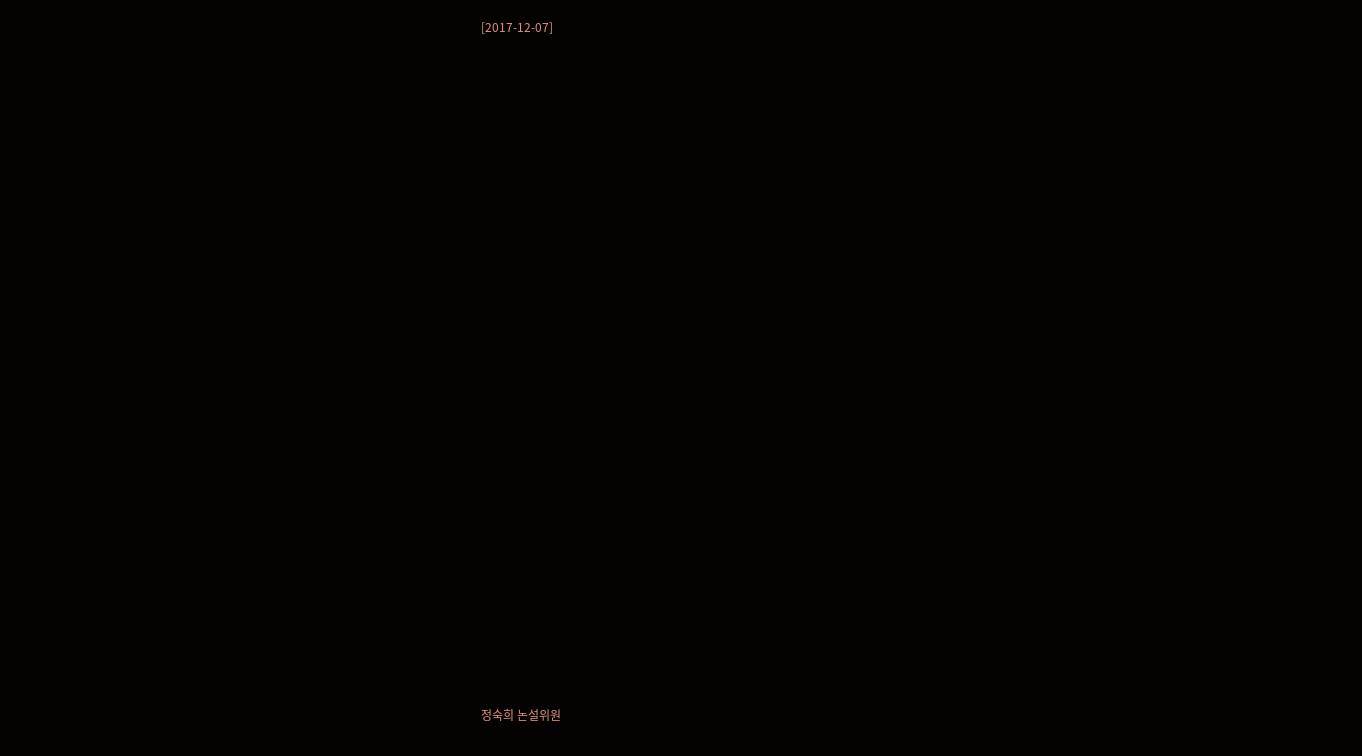[2017-12-07]



























정숙희 논설위원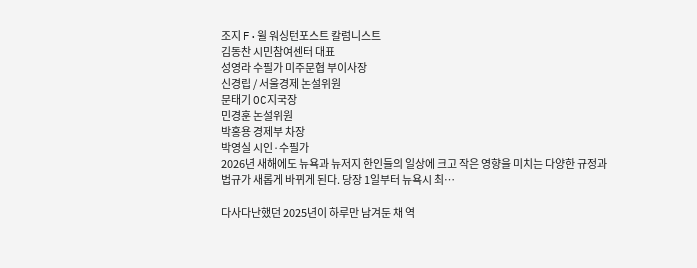조지 F·윌 워싱턴포스트 칼럼니스트
김동찬 시민참여센터 대표
성영라 수필가 미주문협 부이사장
신경립 / 서울경제 논설위원
문태기 OC지국장
민경훈 논설위원
박홍용 경제부 차장
박영실 시인·수필가
2026년 새해에도 뉴욕과 뉴저지 한인들의 일상에 크고 작은 영향을 미치는 다양한 규정과 법규가 새롭게 바뀌게 된다. 당장 1일부터 뉴욕시 최…

다사다난했던 2025년이 하루만 남겨둔 채 역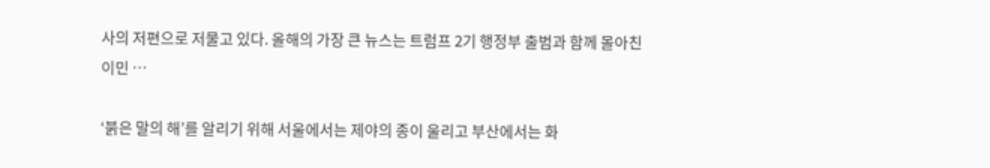사의 저편으로 저물고 있다. 올해의 가장 큰 뉴스는 트럼프 2기 행정부 출범과 함께 몰아친 이민 …

‘붉은 말의 해’를 알리기 위해 서울에서는 제야의 종이 울리고 부산에서는 화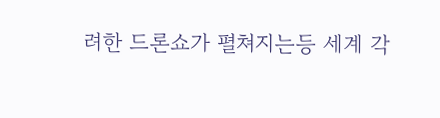려한 드론쇼가 펼쳐지는등 세계 각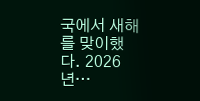국에서 새해를 맞이했다. 2026년…